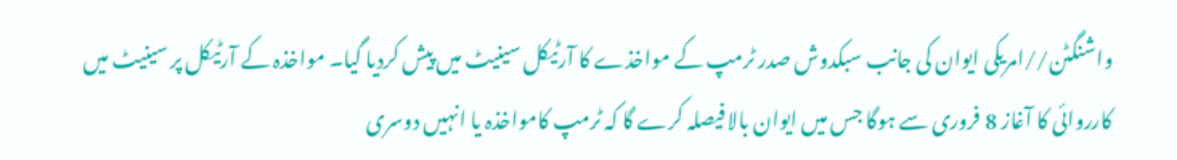واشنگٹن//امریکی ایوان کی جانب سبکدوش صدر ٹرمپ کے مواخذے کا آرٹیکل سینیٹ میں پیش کردیا گیا۔ مواخذہ کے آرٹیکل پر سینیٹ میں کارروائی کا آغاز 8 فروری سے ہوگا جس میں ایوان بالا فیصلہ کرے گا کہ ٹرمپ کامواخذہ یا انہیں دوسری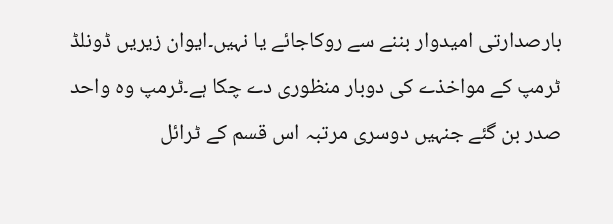بارصدارتی امیدوار بننے سے روکاجائے یا نہیں۔ایوان زیریں ڈونلڈ ٹرمپ کے مواخذے کی دوبار منظوری دے چکا ہے۔ٹرمپ وہ واحد صدر بن گئے جنہیں دوسری مرتبہ اس قسم کے ٹرائل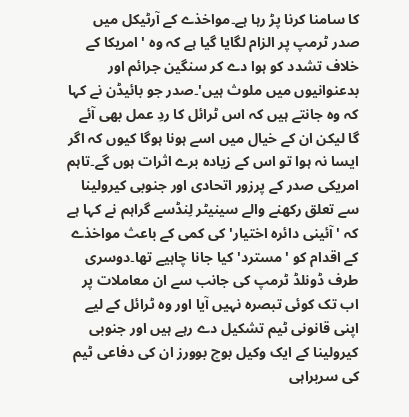کا سامنا کرنا پڑ رہا ہے۔مواخذے کے آرٹیکل میں صدر ٹرمپ پر الزام لگایا گیا ہے کہ وہ 'امریکا کے خلاف تشدد کو ہوا دے کر سنگین جرائم اور بدعنوانیوں میں ملوث ہیں'۔صدر جو بائیڈن نے کہا کہ وہ جانتے ہیں کہ اس ٹرائل کا ردِ عمل بھی آئے گا لیکن ان کے خیال میں اسے ہونا ہوگا کیوں کہ اگر ایسا نہ ہوا تو اس کے زیادہ برے اثرات ہوں گے۔تاہم امریکی صدر کے پرزور اتحادی اور جنوبی کیرولینا سے تعلق رکھنے والے سینیٹر لِنڈسے گراہم نے کہا ہے کہ 'آئینی دائرہ اختیار' کی کمی کے باعث مواخذے کے اقدام کو 'مسترد' کیا جانا چاہیے تھا۔دوسری طرف ڈونلڈ ٹرمپ کی جانب سے ان معاملات پر اب تک کوئی تبصرہ نہیں آیا اور وہ ٹرائل کے لیے اپنی قانونی ٹیم تشکیل دے رہے ہیں اور جنوبی کیرولینا کے ایک وکیل بوچ بوورز ان کی دفاعی ٹیم کی سربراہی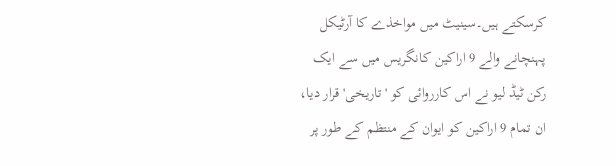کرسکتے ہیں۔سینیٹ میں مواخذے کا آرٹیکل پہنچانے والے 9 اراکین کانگریس میں سے ایک رکن ٹیڈ لیو نے اس کارروائی کو 'تاریخی' قرار دیا، ان تمام 9 اراکین کو ایوان کے منتظم کے طور پر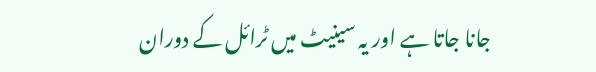جانا جاتا ہے اور یہ سینیٹ میں ٹرائل کے دوران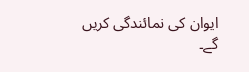ایوان کی نمائندگی کریں گے۔